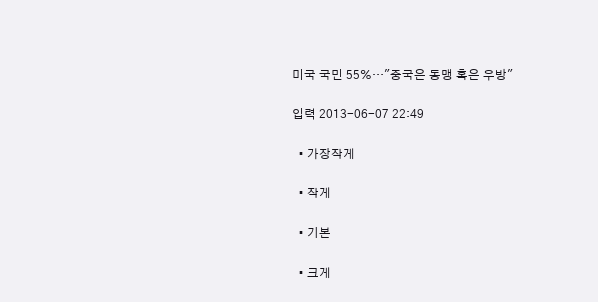미국 국민 55%…"중국은 동맹 혹은 우방"

입력 2013-06-07 22:49

  • 가장작게

  • 작게

  • 기본

  • 크게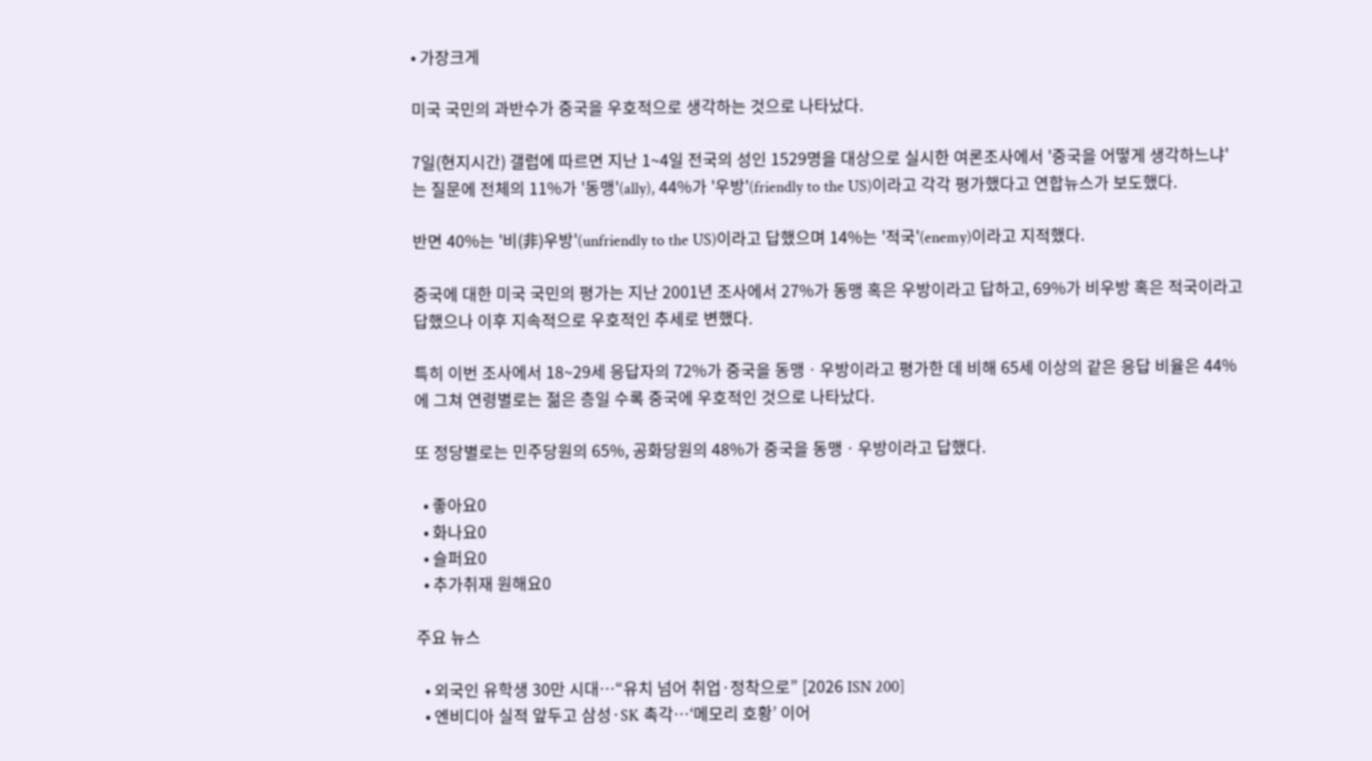• 가장크게

미국 국민의 과반수가 중국을 우호적으로 생각하는 것으로 나타났다.

7일(현지시간) 갤럽에 따르면 지난 1~4일 전국의 성인 1529명을 대상으로 실시한 여론조사에서 '중국을 어떻게 생각하느냐'는 질문에 전체의 11%가 '동맹'(ally), 44%가 '우방'(friendly to the US)이라고 각각 평가했다고 연합뉴스가 보도했다.

반면 40%는 '비(非)우방'(unfriendly to the US)이라고 답했으며 14%는 '적국'(enemy)이라고 지적했다.

중국에 대한 미국 국민의 평가는 지난 2001년 조사에서 27%가 동맹 혹은 우방이라고 답하고, 69%가 비우방 혹은 적국이라고 답했으나 이후 지속적으로 우호적인 추세로 변했다.

특히 이번 조사에서 18~29세 응답자의 72%가 중국을 동맹ㆍ우방이라고 평가한 데 비해 65세 이상의 같은 응답 비율은 44%에 그쳐 연령별로는 젊은 층일 수록 중국에 우호적인 것으로 나타났다.

또 정당별로는 민주당원의 65%, 공화당원의 48%가 중국을 동맹ㆍ우방이라고 답했다.

  • 좋아요0
  • 화나요0
  • 슬퍼요0
  • 추가취재 원해요0

주요 뉴스

  • 외국인 유학생 30만 시대…“유치 넘어 취업·정착으로” [2026 ISN 200]
  • 엔비디아 실적 앞두고 삼성·SK 촉각…‘메모리 호황’ 이어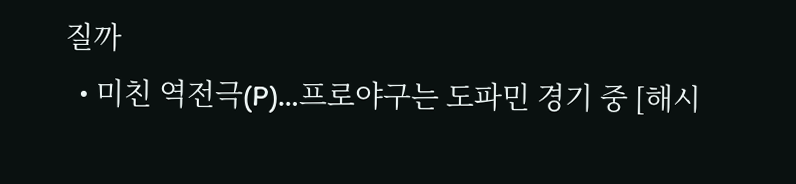질까
  • 미친 역전극(P)…프로야구는 도파민 경기 중 [해시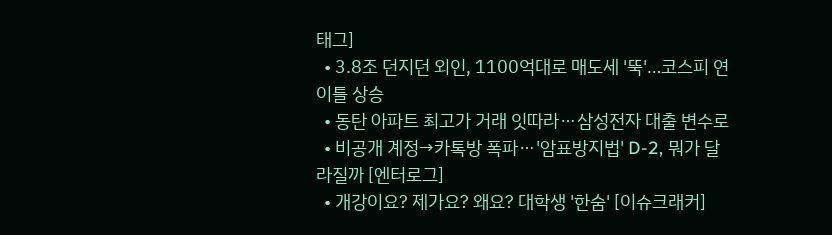태그]
  • 3.8조 던지던 외인, 1100억대로 매도세 '뚝'…코스피 연이틀 상승
  • 동탄 아파트 최고가 거래 잇따라⋯삼성전자 대출 변수로
  • 비공개 계정→카톡방 폭파⋯'암표방지법' D-2, 뭐가 달라질까 [엔터로그]
  • 개강이요? 제가요? 왜요? 대학생 '한숨' [이슈크래커]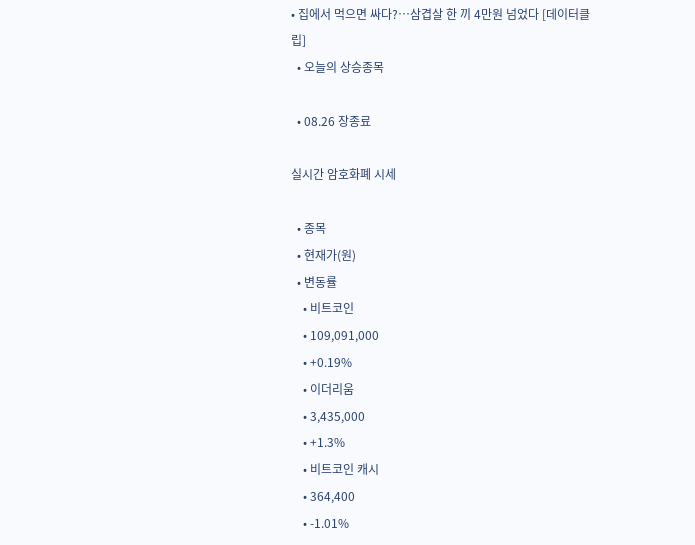• 집에서 먹으면 싸다?…삼겹살 한 끼 4만원 넘었다 [데이터클립]
  • 오늘의 상승종목

  • 08.26 장종료

실시간 암호화폐 시세

  • 종목
  • 현재가(원)
  • 변동률
    • 비트코인
    • 109,091,000
    • +0.19%
    • 이더리움
    • 3,435,000
    • +1.3%
    • 비트코인 캐시
    • 364,400
    • -1.01%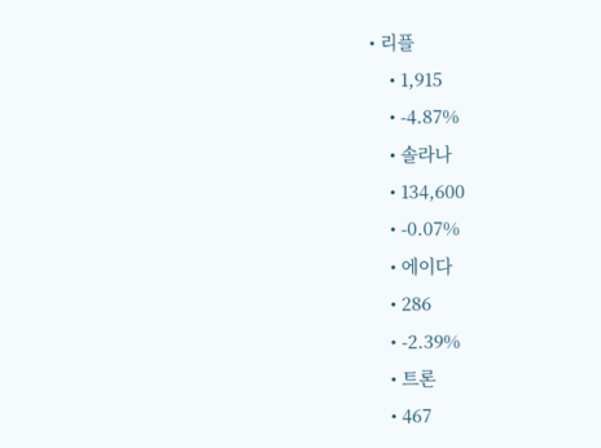• 리플
    • 1,915
    • -4.87%
    • 솔라나
    • 134,600
    • -0.07%
    • 에이다
    • 286
    • -2.39%
    • 트론
    • 467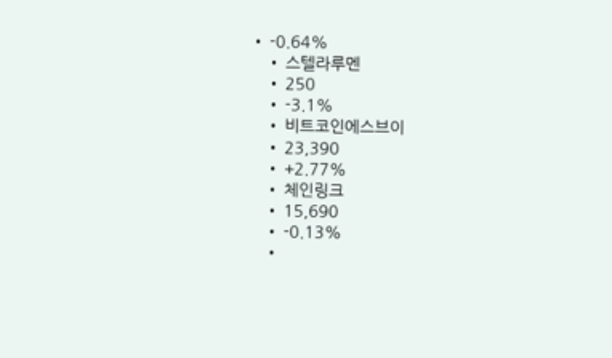• -0.64%
    • 스텔라루멘
    • 250
    • -3.1%
    • 비트코인에스브이
    • 23,390
    • +2.77%
    • 체인링크
    • 15,690
    • -0.13%
    •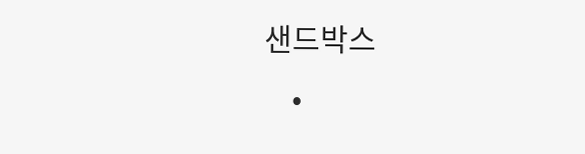샌드박스
    •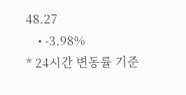48.27
    • -3.98%
* 24시간 변동률 기준